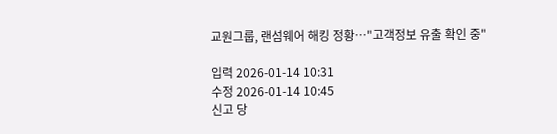교원그룹, 랜섬웨어 해킹 정황…"고객정보 유출 확인 중"

입력 2026-01-14 10:31
수정 2026-01-14 10:45
신고 당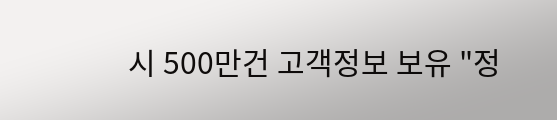시 500만건 고객정보 보유 "정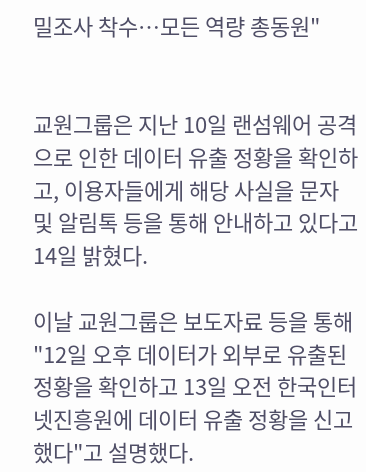밀조사 착수…모든 역량 총동원"


교원그룹은 지난 10일 랜섬웨어 공격으로 인한 데이터 유출 정황을 확인하고, 이용자들에게 해당 사실을 문자 및 알림톡 등을 통해 안내하고 있다고 14일 밝혔다.

이날 교원그룹은 보도자료 등을 통해 "12일 오후 데이터가 외부로 유출된 정황을 확인하고 13일 오전 한국인터넷진흥원에 데이터 유출 정황을 신고했다"고 설명했다.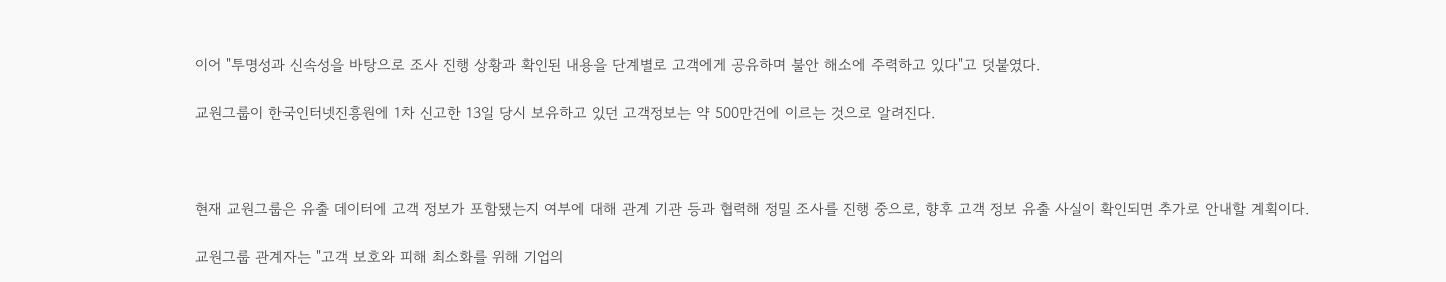이어 "투명성과 신속성을 바탕으로 조사 진행 상황과 확인된 내용을 단계별로 고객에게 공유하며 불안 해소에 주력하고 있다"고 덧붙였다.

교원그룹이 한국인터넷진흥원에 1차 신고한 13일 당시 보유하고 있던 고객정보는 약 500만건에 이르는 것으로 알려진다.



현재 교원그룹은 유출 데이터에 고객 정보가 포함됐는지 여부에 대해 관계 기관 등과 협력해 정밀 조사를 진행 중으로, 향후 고객 정보 유출 사실이 확인되면 추가로 안내할 계획이다.

교원그룹 관계자는 "고객 보호와 피해 최소화를 위해 기업의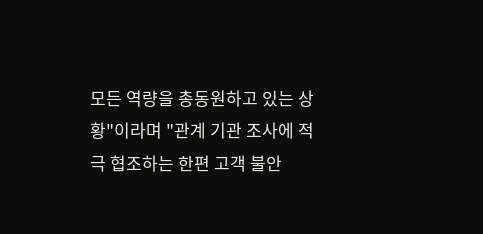모든 역량을 총동원하고 있는 상황"이라며 "관계 기관 조사에 적극 협조하는 한편 고객 불안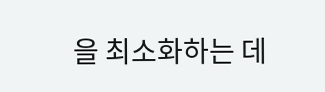을 최소화하는 데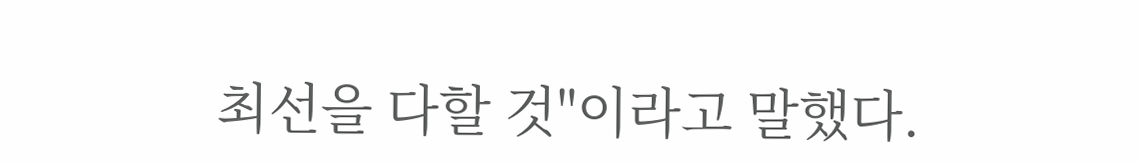최선을 다할 것"이라고 말했다.